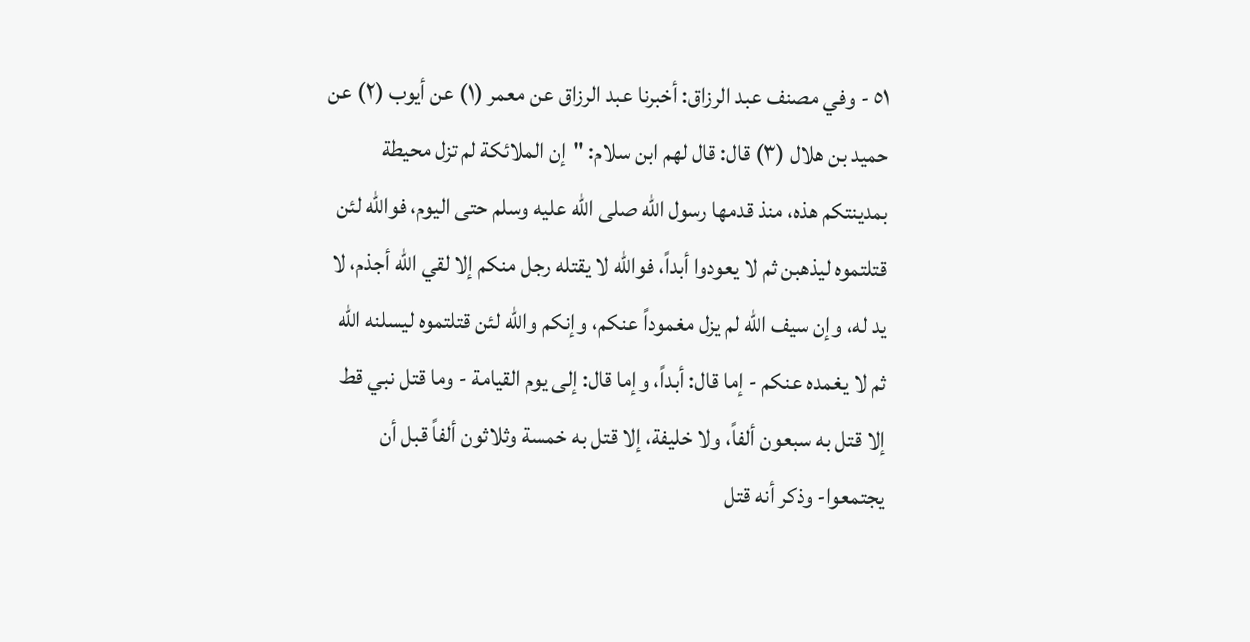٥١ - وفي مصنف عبد الرزاق: أخبرنا عبد الرزاق عن معمر (١) عن أيوب (٢) عن حميد بن هلال (٣) قال: قال لهم ابن سلام: "إن الملائكة لم تزل محيطة بمدينتكم هذه، منذ قدمها رسول الله صلى الله عليه وسلم حتى اليوم، فوالله لئن قتلتموه ليذهبن ثم لا يعودوا أبداً، فوالله لا يقتله رجل منكم إلا لقي الله أجذم، لا يد له، وإن سيف الله لم يزل مغموداً عنكم، وإنكم والله لئن قتلتموه ليسلنه الله ثم لا يغمده عنكم - إما قال: أبداً، وإما قال: إلى يوم القيامة - وما قتل نبي قط إلا قتل به سبعون ألفاً، ولا خليفة، إلا قتل به خمسة وثلاثون ألفاً قبل أن يجتمعوا- وذكر أنه قتل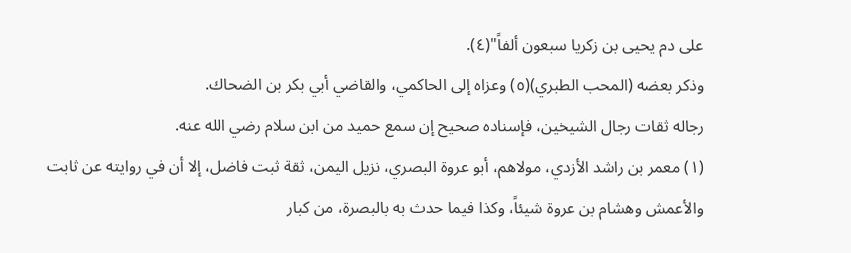على دم يحيى بن زكريا سبعون ألفاً"(٤).
وذكر بعضه (المحب الطبري)(٥) وعزاه إلى الحاكمي، والقاضي أبي بكر بن الضحاك.
رجاله ثقات رجال الشيخين، فإسناده صحيح إن سمع حميد من ابن سلام رضي الله عنه.
(١) معمر بن راشد الأزدي، مولاهم، أبو عروة البصري، نزيل اليمن، ثقة ثبت فاضل، إلا أن في روايته عن ثابت والأعمش وهشام بن عروة شيئاً، وكذا فيما حدث به بالبصرة، من كبار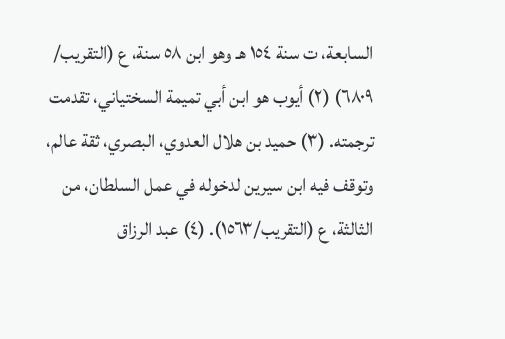السابعة، ت سنة ١٥٤ هـ وهو ابن ٥٨ سنة، ع (التقريب/ ٦٨٠٩) (٢) أيوب هو ابن أبي تميمة السختياني، تقدمت ترجمته. (٣) حميد بن هلال العدوي، البصري، ثقة عالم، وتوقف فيه ابن سيرين لدخوله في عمل السلطان، من الثالثة، ع (التقريب/١٥٦٣). (٤) عبد الرزاق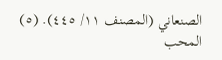الصنعاني (المصنف ١١/ ٤٤٥). (٥) المحب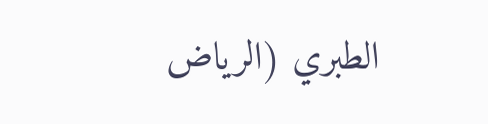الطبري (الرياض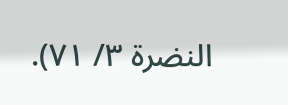النضرة ٣/ ٧١).